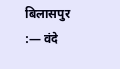बिलासपुर :— वंदे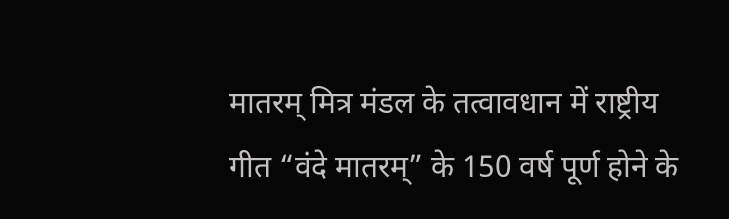मातरम् मित्र मंडल के तत्वावधान में राष्ट्रीय गीत “वंदे मातरम्” के 150 वर्ष पूर्ण होने के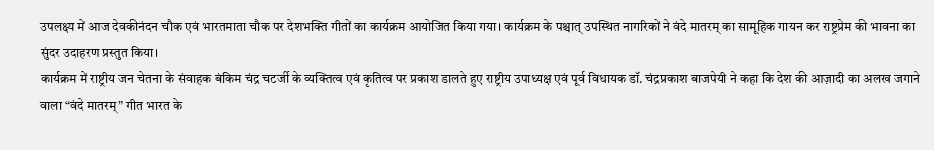उपलक्ष्य में आज देवकीनंदन चौक एवं भारतमाता चौक पर देशभक्ति गीतों का कार्यक्रम आयोजित किया गया। कार्यक्रम के पश्चात् उपस्थित नागरिकों ने वंदे मातरम् का सामूहिक गायन कर राष्ट्रप्रेम की भावना का सुंदर उदाहरण प्रस्तुत किया।
कार्यक्रम में राष्ट्रीय जन चेतना के संवाहक बंकिम चंद्र चटर्जी के व्यक्तित्व एवं कृतित्व पर प्रकाश डालते हुए राष्ट्रीय उपाध्यक्ष एवं पूर्व विधायक डॉ. चंद्रप्रकाश बाजपेयी ने कहा कि देश की आज़ादी का अलख जगाने वाला “वंदे मातरम्” गीत भारत के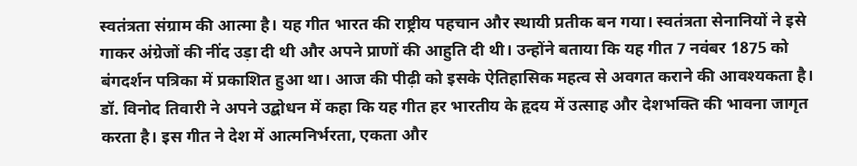स्वतंत्रता संग्राम की आत्मा है। यह गीत भारत की राष्ट्रीय पहचान और स्थायी प्रतीक बन गया। स्वतंत्रता सेनानियों ने इसे गाकर अंग्रेजों की नींद उड़ा दी थी और अपने प्राणों की आहुति दी थी। उन्होंने बताया कि यह गीत 7 नवंबर 1875 को बंगदर्शन पत्रिका में प्रकाशित हुआ था। आज की पीढ़ी को इसके ऐतिहासिक महत्व से अवगत कराने की आवश्यकता है।
डॉ. विनोद तिवारी ने अपने उद्बोधन में कहा कि यह गीत हर भारतीय के हृदय में उत्साह और देशभक्ति की भावना जागृत करता है। इस गीत ने देश में आत्मनिर्भरता, एकता और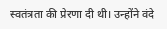स्वतंत्रता की प्रेरणा दी थी। उन्होंने वंदे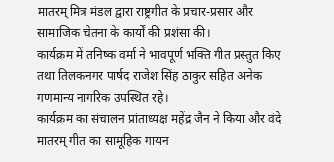मातरम् मित्र मंडल द्वारा राष्ट्रगीत के प्रचार-प्रसार और सामाजिक चेतना के कार्यों की प्रशंसा की।
कार्यक्रम में तनिष्क वर्मा ने भावपूर्ण भक्ति गीत प्रस्तुत किए तथा तिलकनगर पार्षद राजेश सिंह ठाकुर सहित अनेक गणमान्य नागरिक उपस्थित रहे।
कार्यक्रम का संचालन प्रांताध्यक्ष महेंद्र जैन ने किया और वंदे मातरम् गीत का सामूहिक गायन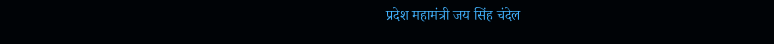प्रदेश महामंत्री जय सिंह चंदेल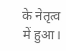के नेतृत्व में हुआ।